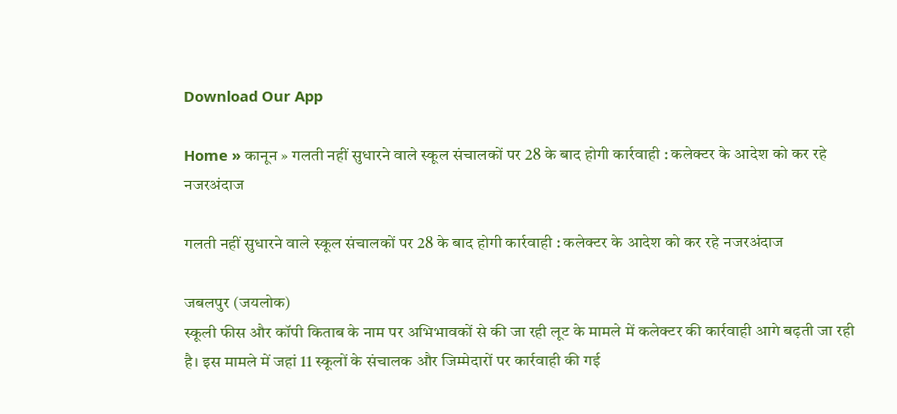Download Our App

Home » कानून » गलती नहीं सुधारने वाले स्कूल संचालकों पर 28 के बाद होगी कार्रवाही : कलेक्टर के आदेश को कर रहे नजरअंदाज

गलती नहीं सुधारने वाले स्कूल संचालकों पर 28 के बाद होगी कार्रवाही : कलेक्टर के आदेश को कर रहे नजरअंदाज

जबलपुर (जयलोक)
स्कूली फीस और कॉपी किताब के नाम पर अभिभावकों से की जा रही लूट के मामले में कलेक्टर की कार्रवाही आगे बढ़ती जा रही है। इस मामले में जहां 11 स्कूलों के संचालक और जिम्मेदारों पर कार्रवाही की गई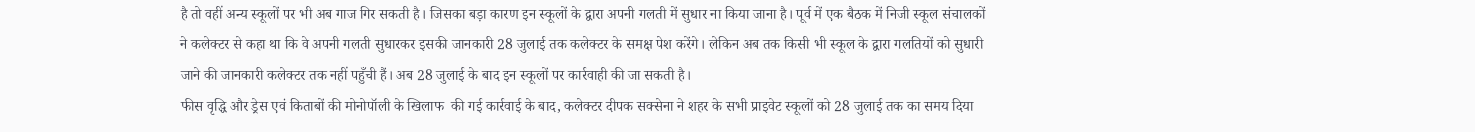है तो वहीं अन्य स्कूलों पर भी अब गाज गिर सकती है। जिसका बड़ा कारण इन स्कूलों के द्वारा अपनी गलती में सुधार ना किया जाना है। पूर्व में एक बैठक में निजी स्कूल संचालकों ने कलेक्टर से कहा था कि वे अपनी गलती सुधारकर इसकी जानकारी 28 जुलाई तक कलेक्टर के समक्ष पेश करेंगे। लेकिन अब तक किसी भी स्कूल के द्वारा गलतियों को सुधारी जाने की जानकारी कलेक्टर तक नहीं पहुँची हैं। अब 28 जुलाई के बाद इन स्कूलों पर कार्रवाही की जा सकती है।
फीस वृद्धि और ड्रेस एवं किताबों की मोनोपॉली के खिलाफ  की गई कार्रवाई के बाद, कलेक्टर दीपक सक्सेना ने शहर के सभी प्राइवेट स्कूलों को 28 जुलाई तक का समय दिया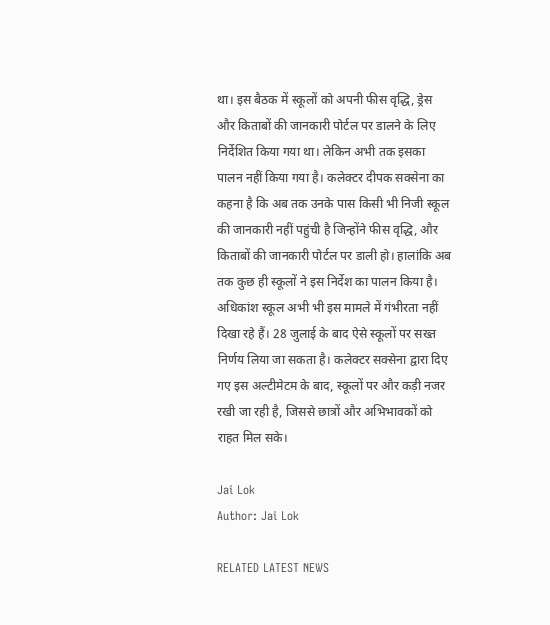था। इस बैठक में स्कूलों को अपनी फीस वृद्धि, ड्रेस और किताबों की जानकारी पोर्टल पर डालने के लिए निर्देशित किया गया था। लेकिन अभी तक इसका पालन नहीं किया गया है। कलेक्टर दीपक सक्सेना का कहना है कि अब तक उनके पास किसी भी निजी स्कूल की जानकारी नहीं पहुंची है जिन्होंने फीस वृद्धि, और किताबों की जानकारी पोर्टल पर डाली हो। हालांकि अब तक कुछ ही स्कूलों ने इस निर्देश का पालन किया है। अधिकांश स्कूल अभी भी इस मामले में गंभीरता नहीं दिखा रहे हैं। 28 जुलाई के बाद ऐसे स्कूलों पर सख्त निर्णय लिया जा सकता है। कलेक्टर सक्सेना द्वारा दिए गए इस अल्टीमेटम के बाद, स्कूलों पर और कड़ी नजर रखी जा रही है, जिससे छात्रों और अभिभावकों को राहत मिल सके।

Jai Lok
Author: Jai Lok

RELATED LATEST NEWS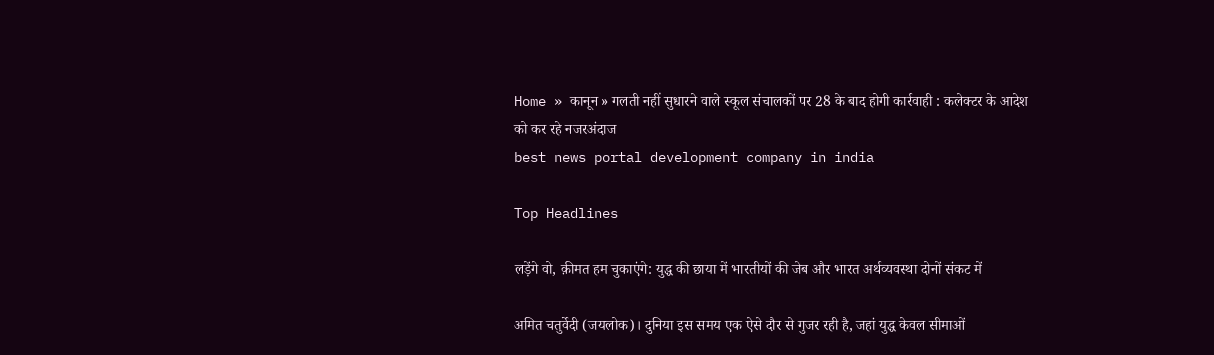Home » कानून » गलती नहीं सुधारने वाले स्कूल संचालकों पर 28 के बाद होगी कार्रवाही : कलेक्टर के आदेश को कर रहे नजरअंदाज
best news portal development company in india

Top Headlines

लड़ेंगे वो, क़ीमत हम चुकाएंगे: युद्ध की छाया में भारतीयों की जेब और भारत अर्थव्यवस्था दोनों संकट में

अमित चतुर्वेदी (जयलोक)। दुनिया इस समय एक ऐसे दौर से गुजर रही है, जहां युद्ध केवल सीमाओं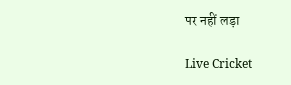पर नहीं लड़ा

Live Cricket